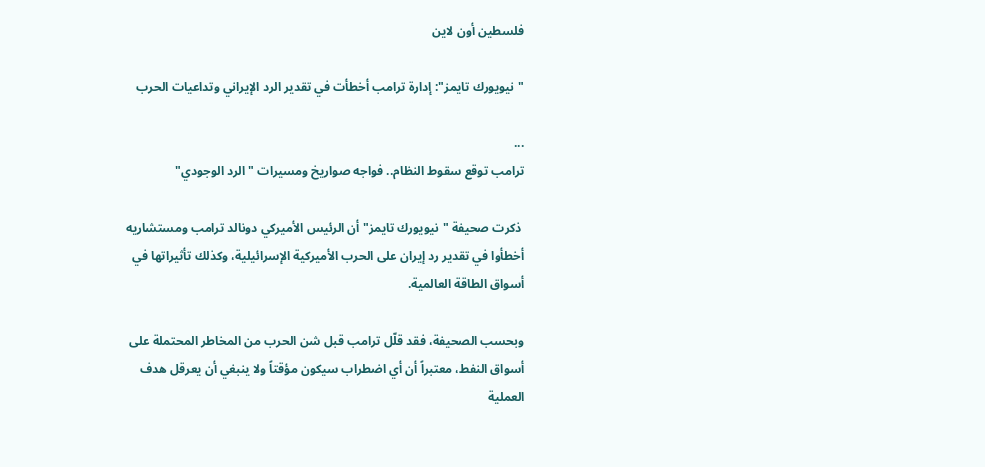فلسطين أون لاين

"نيويورك تايمز": إدارة ترامب أخطأت في تقدير الرد الإيراني وتداعيات الحرب

...
ترامب توقع سقوط النظام.. فواجه صواريخ ومسيرات "الرد الوجودي"

 ذكرت صحيفة "نيويورك تايمز" أن الرئيس الأميركي دونالد ترامب ومستشاريه أخطأوا في تقدير رد إيران على الحرب الأميركية الإسرائيلية، وكذلك تأثيراتها في أسواق الطاقة العالمية.

وبحسب الصحيفة، فقد قلّل ترامب قبل شن الحرب من المخاطر المحتملة على أسواق النفط، معتبراً أن أي اضطراب سيكون مؤقتاً ولا ينبغي أن يعرقل هدف العملية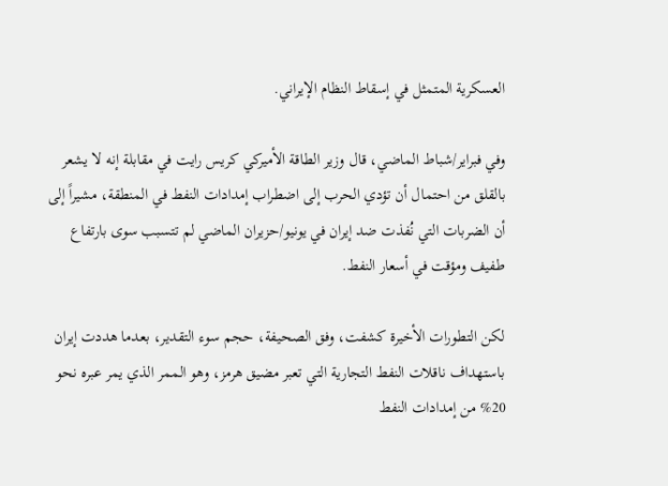العسكرية المتمثل في إسقاط النظام الإيراني.

وفي فبراير/شباط الماضي، قال وزير الطاقة الأميركي كريس رايت في مقابلة إنه لا يشعر بالقلق من احتمال أن تؤدي الحرب إلى اضطراب إمدادات النفط في المنطقة، مشيراً إلى أن الضربات التي نُفذت ضد إيران في يونيو/حزيران الماضي لم تتسبب سوى بارتفاع طفيف ومؤقت في أسعار النفط.

لكن التطورات الأخيرة كشفت، وفق الصحيفة، حجم سوء التقدير، بعدما هددت إيران باستهداف ناقلات النفط التجارية التي تعبر مضيق هرمز، وهو الممر الذي يمر عبره نحو 20% من إمدادات النفط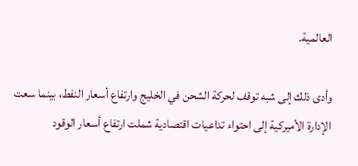العالمية.

وأدى ذلك إلى شبه توقف لحركة الشحن في الخليج وارتفاع أسعار النفط، بينما سعت الإدارة الأميركية إلى احتواء تداعيات اقتصادية شملت ارتفاع أسعار الوقود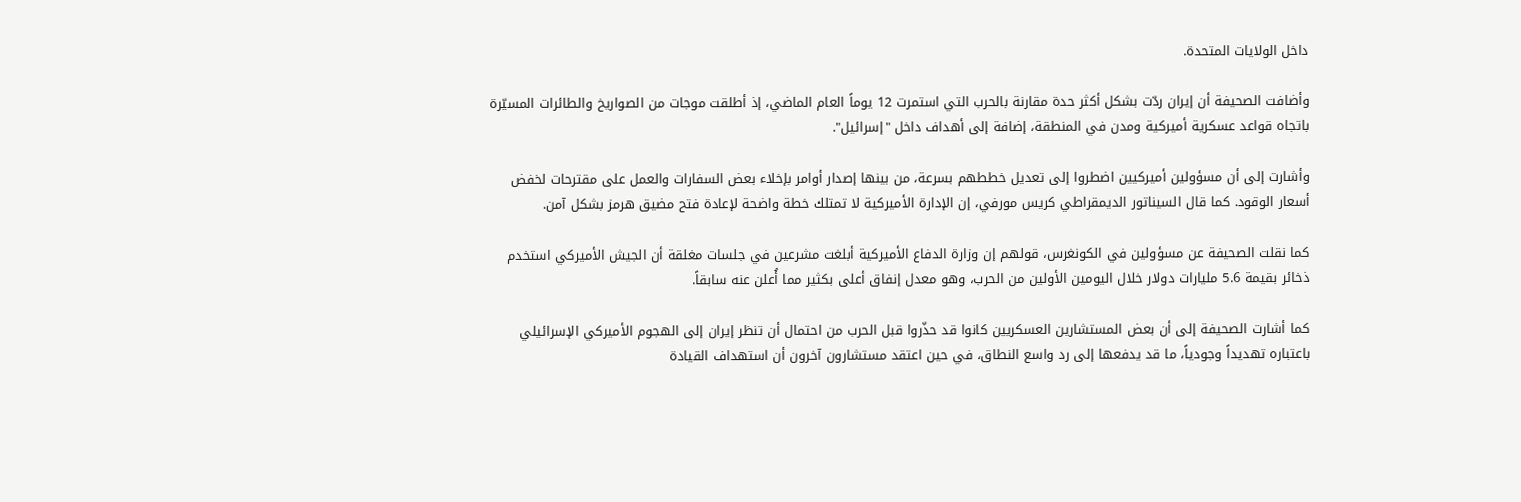داخل الولايات المتحدة.

وأضافت الصحيفة أن إيران ردّت بشكل أكثر حدة مقارنة بالحرب التي استمرت 12 يوماً العام الماضي، إذ أطلقت موجات من الصواريخ والطائرات المسيّرة باتجاه قواعد عسكرية أميركية ومدن في المنطقة، إضافة إلى أهداف داخل "إسرائيل".

وأشارت إلى أن مسؤولين أميركيين اضطروا إلى تعديل خططهم بسرعة، من بينها إصدار أوامر بإخلاء بعض السفارات والعمل على مقترحات لخفض أسعار الوقود. كما قال السيناتور الديمقراطي كريس مورفي، إن الإدارة الأميركية لا تمتلك خطة واضحة لإعادة فتح مضيق هرمز بشكل آمن.

كما نقلت الصحيفة عن مسؤولين في الكونغرس، قولهم إن وزارة الدفاع الأميركية أبلغت مشرعين في جلسات مغلقة أن الجيش الأميركي استخدم ذخائر بقيمة 5.6 مليارات دولار خلال اليومين الأولين من الحرب، وهو معدل إنفاق أعلى بكثير مما أُعلن عنه سابقاً.

كما أشارت الصحيفة إلى أن بعض المستشارين العسكريين كانوا قد حذّروا قبل الحرب من احتمال أن تنظر إيران إلى الهجوم الأميركي الإسرائيلي باعتباره تهديداً وجودياً، ما قد يدفعها إلى رد واسع النطاق، في حين اعتقد مستشارون آخرون أن استهداف القيادة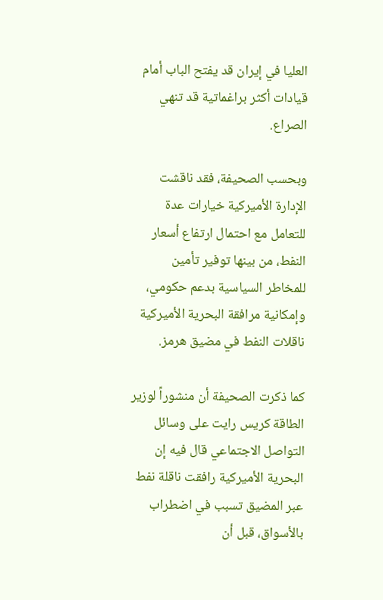العليا في إيران قد يفتح الباب أمام قيادات أكثر براغماتية قد تنهي الصراع.

وبحسب الصحيفة، فقد ناقشت الإدارة الأميركية خيارات عدة للتعامل مع احتمال ارتفاع أسعار النفط، من بينها توفير تأمين للمخاطر السياسية بدعم حكومي، وإمكانية مرافقة البحرية الأميركية ناقلات النفط في مضيق هرمز.

كما ذكرت الصحيفة أن منشوراً لوزير الطاقة كريس رايت على وسائل التواصل الاجتماعي قال فيه إن البحرية الأميركية رافقت ناقلة نفط عبر المضيق تسبب في اضطراب بالأسواق، قبل أن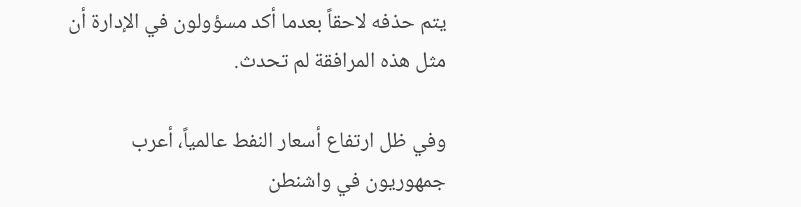يتم حذفه لاحقاً بعدما أكد مسؤولون في الإدارة أن مثل هذه المرافقة لم تحدث.

وفي ظل ارتفاع أسعار النفط عالمياً، أعرب جمهوريون في واشنطن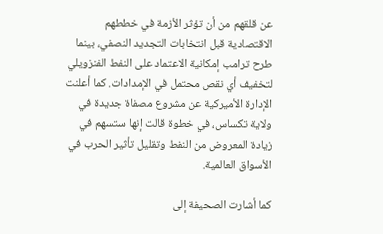عن قلقهم من أن تؤثر الأزمة في خططهم الاقتصادية قبل انتخابات التجديد النصفي، بينما طرح ترامب إمكانية الاعتماد على النفط الفنزويلي لتخفيف أي نقص محتمل في الإمدادات. كما أعلنت الإدارة الأميركية عن مشروع مصفاة جديدة في ولاية تكساس، في خطوة قالت إنها ستسهم في زيادة المعروض من النفط وتقليل تأثير الحرب في الأسواق العالمية.

كما أشارت الصحيفة إلى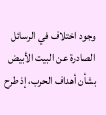وجود اختلاف في الرسائل الصادرة عن البيت الأبيض بشأن أهداف الحرب، إذ طرح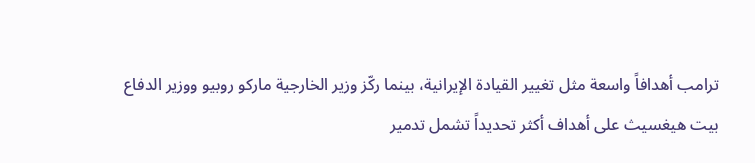ترامب أهدافاً واسعة مثل تغيير القيادة الإيرانية، بينما ركّز وزير الخارجية ماركو روبيو ووزير الدفاع بيت هيغسيث على أهداف أكثر تحديداً تشمل تدمير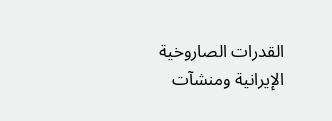القدرات الصاروخية الإيرانية ومنشآت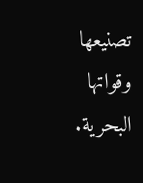تصنيعها وقواتها البحرية.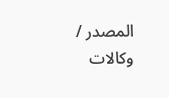المصدر / وكالات